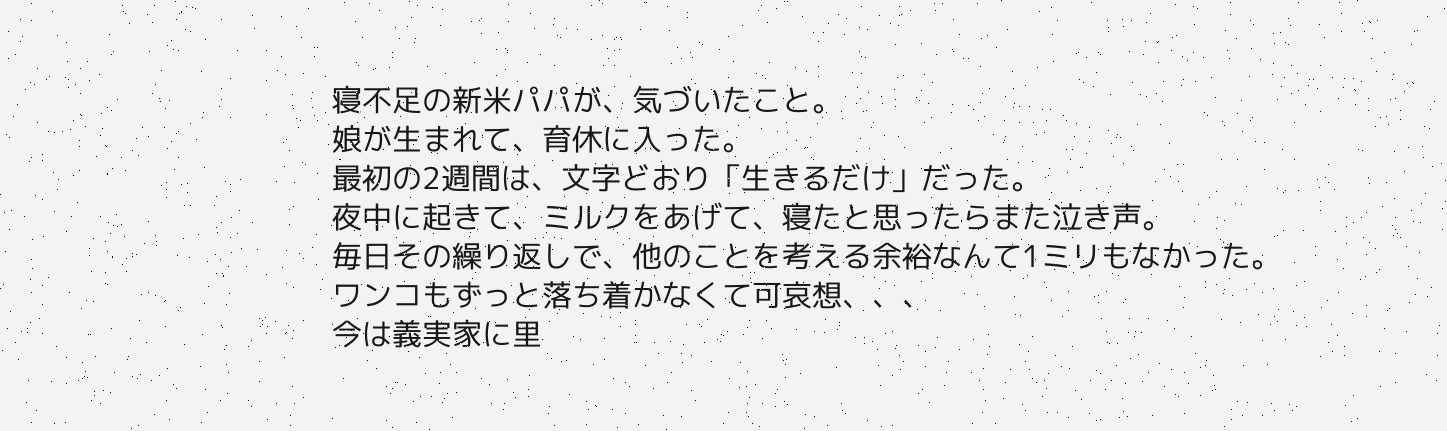寝不足の新米パパが、気づいたこと。
娘が生まれて、育休に入った。
最初の2週間は、文字どおり「生きるだけ」だった。
夜中に起きて、ミルクをあげて、寝たと思ったらまた泣き声。
毎日その繰り返しで、他のことを考える余裕なんて1ミリもなかった。
ワンコもずっと落ち着かなくて可哀想、、、
今は義実家に里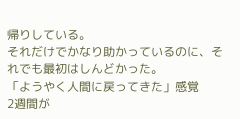帰りしている。
それだけでかなり助かっているのに、それでも最初はしんどかった。
「ようやく人間に戻ってきた」感覚
2週間が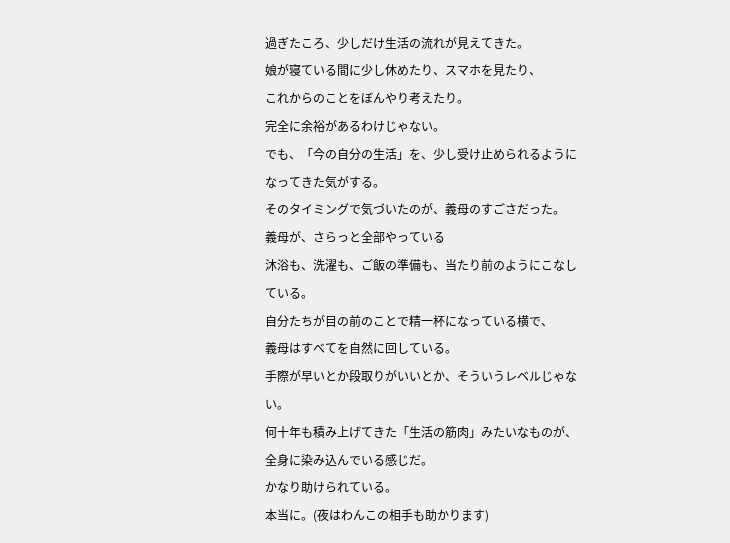過ぎたころ、少しだけ生活の流れが見えてきた。
娘が寝ている間に少し休めたり、スマホを見たり、
これからのことをぼんやり考えたり。
完全に余裕があるわけじゃない。
でも、「今の自分の生活」を、少し受け止められるようになってきた気がする。
そのタイミングで気づいたのが、義母のすごさだった。
義母が、さらっと全部やっている
沐浴も、洗濯も、ご飯の準備も、当たり前のようにこなしている。
自分たちが目の前のことで精一杯になっている横で、
義母はすべてを自然に回している。
手際が早いとか段取りがいいとか、そういうレベルじゃない。
何十年も積み上げてきた「生活の筋肉」みたいなものが、
全身に染み込んでいる感じだ。
かなり助けられている。
本当に。(夜はわんこの相手も助かります)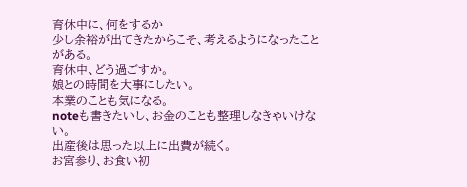育休中に、何をするか
少し余裕が出てきたからこそ、考えるようになったことがある。
育休中、どう過ごすか。
娘との時間を大事にしたい。
本業のことも気になる。
noteも書きたいし、お金のことも整理しなきゃいけない。
出産後は思った以上に出費が続く。
お宮参り、お食い初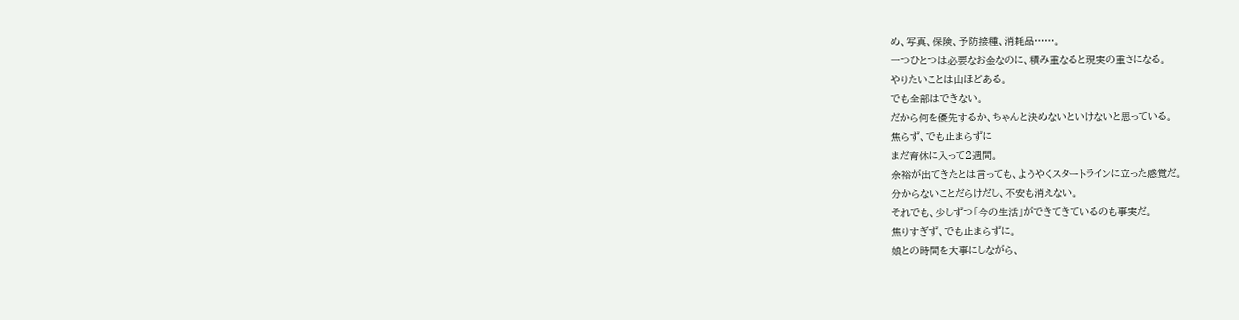め、写真、保険、予防接種、消耗品……。
一つひとつは必要なお金なのに、積み重なると現実の重さになる。
やりたいことは山ほどある。
でも全部はできない。
だから何を優先するか、ちゃんと決めないといけないと思っている。
焦らず、でも止まらずに
まだ育休に入って2週間。
余裕が出てきたとは言っても、ようやくスタートラインに立った感覚だ。
分からないことだらけだし、不安も消えない。
それでも、少しずつ「今の生活」ができてきているのも事実だ。
焦りすぎず、でも止まらずに。
娘との時間を大事にしながら、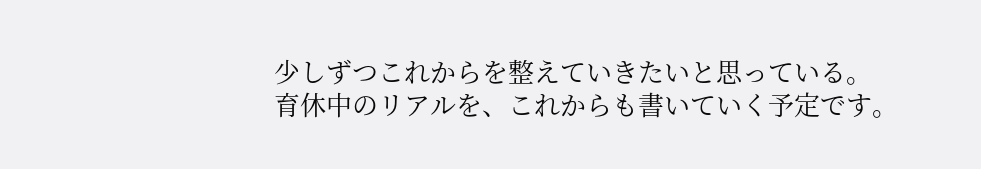少しずつこれからを整えていきたいと思っている。
育休中のリアルを、これからも書いていく予定です。